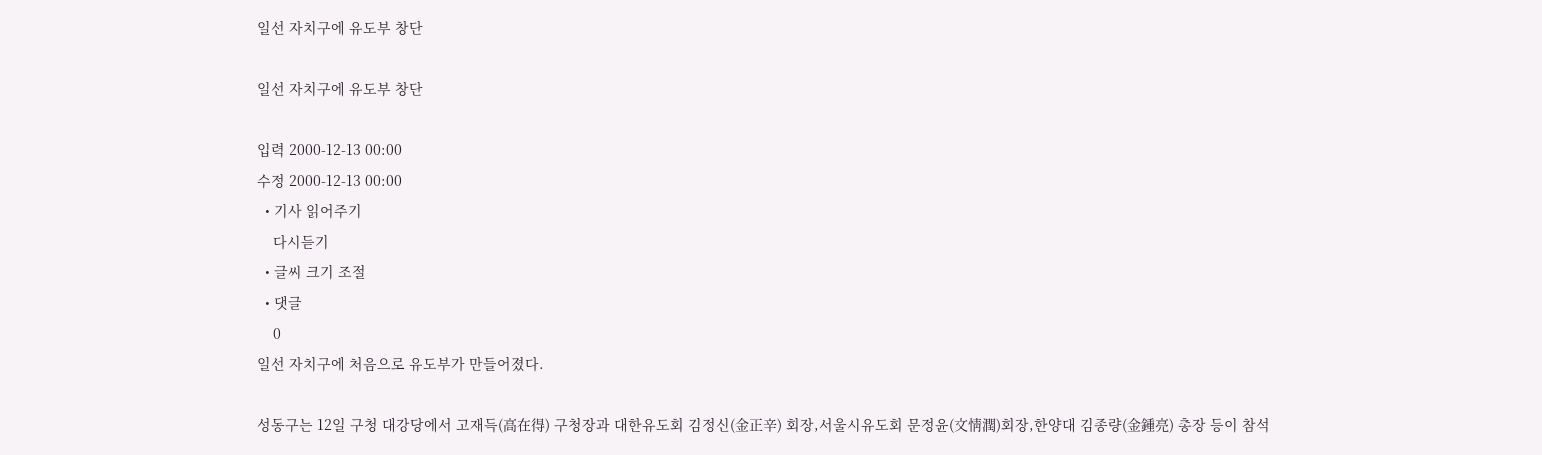일선 자치구에 유도부 창단

일선 자치구에 유도부 창단

입력 2000-12-13 00:00
수정 2000-12-13 00:00
  • 기사 읽어주기
    다시듣기
  • 글씨 크기 조절
  • 댓글
    0
일선 자치구에 처음으로 유도부가 만들어졌다.

성동구는 12일 구청 대강당에서 고재득(高在得) 구청장과 대한유도회 김정신(金正辛) 회장,서울시유도회 문정윤(文情潤)회장,한양대 김종량(金鍾亮) 총장 등이 참석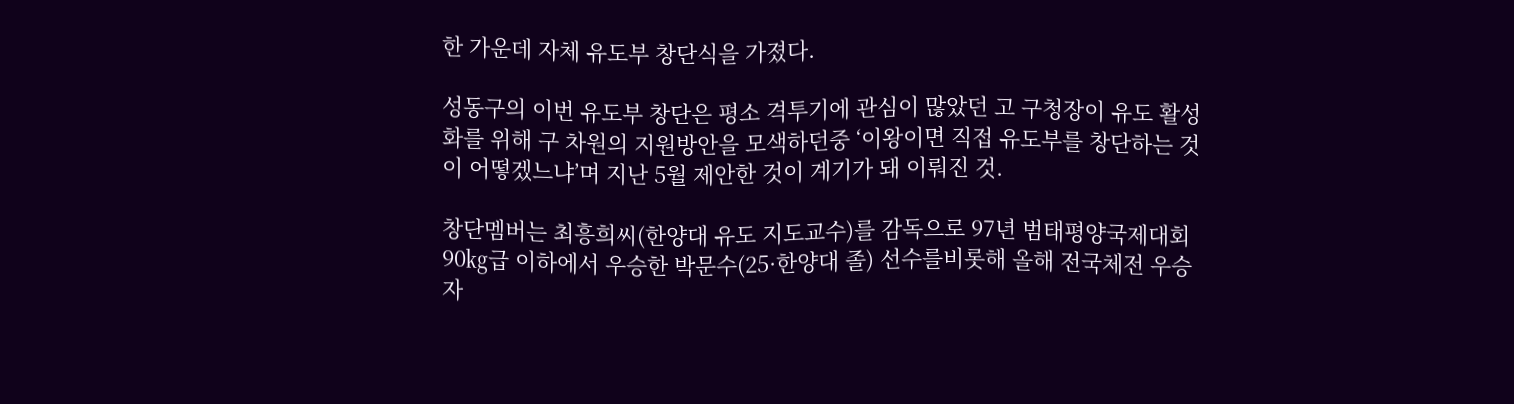한 가운데 자체 유도부 창단식을 가졌다.

성동구의 이번 유도부 창단은 평소 격투기에 관심이 많았던 고 구청장이 유도 활성화를 위해 구 차원의 지원방안을 모색하던중 ‘이왕이면 직접 유도부를 창단하는 것이 어떻겠느냐’며 지난 5월 제안한 것이 계기가 돼 이뤄진 것.

창단멤버는 최흥희씨(한양대 유도 지도교수)를 감독으로 97년 범태평양국제대회 90㎏급 이하에서 우승한 박문수(25·한양대 졸) 선수를비롯해 올해 전국체전 우승자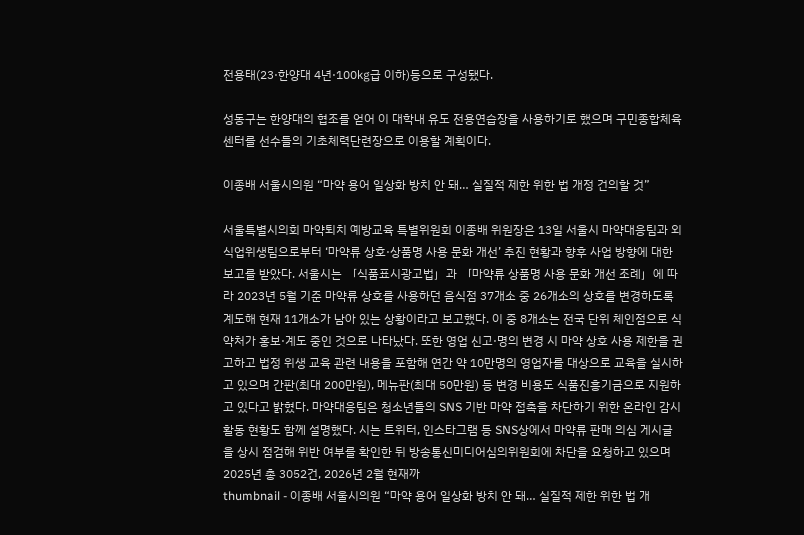전용태(23·한양대 4년·100㎏급 이하)등으로 구성됐다.

성동구는 한양대의 협조를 얻어 이 대학내 유도 전용연습장을 사용하기로 했으며 구민종합체육센터를 선수들의 기초체력단련장으로 이용할 계획이다.

이종배 서울시의원 “마약 용어 일상화 방치 안 돼… 실질적 제한 위한 법 개정 건의할 것”

서울특별시의회 마약퇴치 예방교육 특별위원회 이종배 위원장은 13일 서울시 마약대응팀과 외식업위생팀으로부터 ‘마약류 상호·상품명 사용 문화 개선’ 추진 현황과 향후 사업 방향에 대한 보고를 받았다. 서울시는 「식품표시광고법」과 「마약류 상품명 사용 문화 개선 조례」에 따라 2023년 5월 기준 마약류 상호를 사용하던 음식점 37개소 중 26개소의 상호를 변경하도록 계도해 현재 11개소가 남아 있는 상황이라고 보고했다. 이 중 8개소는 전국 단위 체인점으로 식약처가 홍보·계도 중인 것으로 나타났다. 또한 영업 신고·명의 변경 시 마약 상호 사용 제한을 권고하고 법정 위생 교육 관련 내용을 포함해 연간 약 10만명의 영업자를 대상으로 교육을 실시하고 있으며 간판(최대 200만원), 메뉴판(최대 50만원) 등 변경 비용도 식품진흥기금으로 지원하고 있다고 밝혔다. 마약대응팀은 청소년들의 SNS 기반 마약 접촉을 차단하기 위한 온라인 감시 활동 현황도 함께 설명했다. 시는 트위터, 인스타그램 등 SNS상에서 마약류 판매 의심 게시글을 상시 점검해 위반 여부를 확인한 뒤 방송통신미디어심의위원회에 차단을 요청하고 있으며 2025년 총 3052건, 2026년 2월 현재까
thumbnail - 이종배 서울시의원 “마약 용어 일상화 방치 안 돼… 실질적 제한 위한 법 개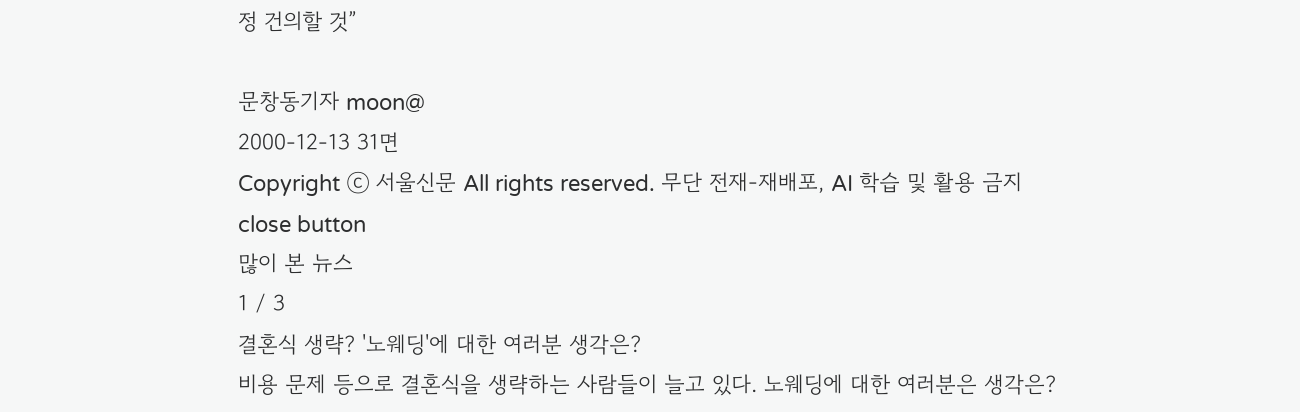정 건의할 것”

문창동기자 moon@
2000-12-13 31면
Copyright ⓒ 서울신문 All rights reserved. 무단 전재-재배포, AI 학습 및 활용 금지
close button
많이 본 뉴스
1 / 3
결혼식 생략? '노웨딩'에 대한 여러분 생각은?
비용 문제 등으로 결혼식을 생략하는 사람들이 늘고 있다. 노웨딩에 대한 여러분은 생각은?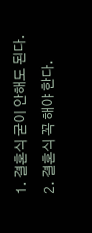1. 결혼식 굳이 안해도 된다.
2. 결혼식 꼭 해야 한다.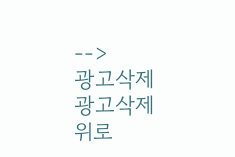-->
광고삭제
광고삭제
위로